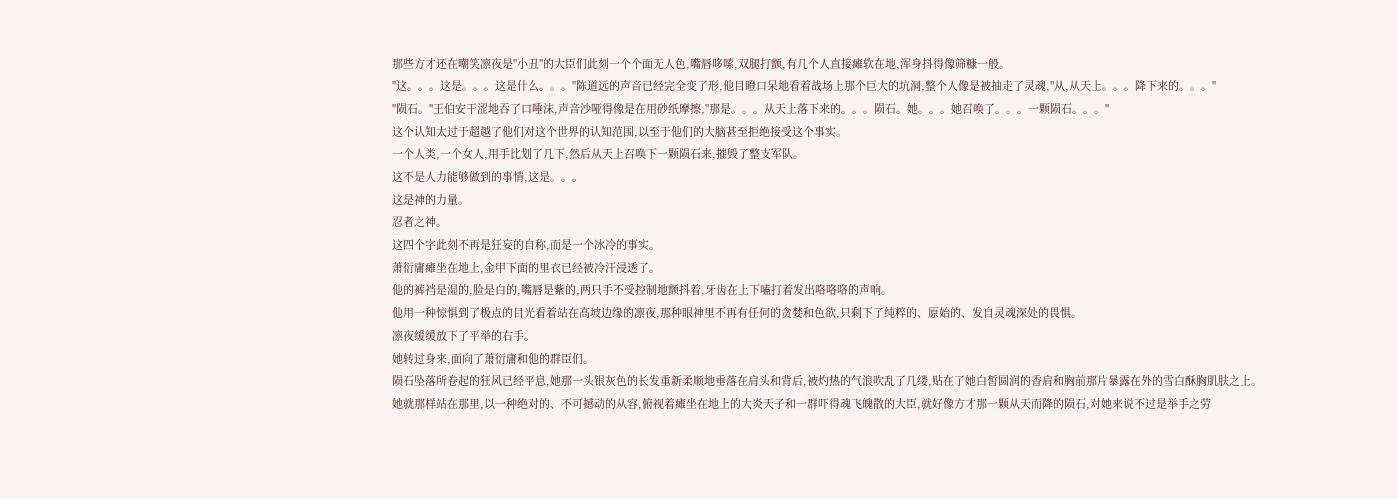那些方才还在嘲笑凛夜是"小丑"的大臣们此刻一个个面无人色,嘴唇哆嗦,双腿打颤,有几个人直接瘫软在地,浑身抖得像筛糠一般。
"这。。。这是。。。这是什么。。。"陈道远的声音已经完全变了形,他目瞪口呆地看着战场上那个巨大的坑洞,整个人像是被抽走了灵魂,"从,从天上。。。降下来的。。。"
"陨石。"王伯安干涩地吞了口唾沫,声音沙哑得像是在用砂纸摩擦,"那是。。。从天上落下来的。。。陨石。她。。。她召唤了。。。一颗陨石。。。"
这个认知太过于超越了他们对这个世界的认知范围,以至于他们的大脑甚至拒绝接受这个事实。
一个人类,一个女人,用手比划了几下,然后从天上召唤下一颗陨石来,摧毁了整支军队。
这不是人力能够做到的事情,这是。。。
这是神的力量。
忍者之神。
这四个字此刻不再是狂妄的自称,而是一个冰冷的事实。
萧衍庸瘫坐在地上,金甲下面的里衣已经被冷汗浸透了。
他的裤裆是湿的,脸是白的,嘴唇是紫的,两只手不受控制地颤抖着,牙齿在上下嗑打着发出咯咯咯的声响。
他用一种惊惧到了极点的目光看着站在高坡边缘的凛夜,那种眼神里不再有任何的贪婪和色欲,只剩下了纯粹的、原始的、发自灵魂深处的畏惧。
凛夜缓缓放下了平举的右手。
她转过身来,面向了萧衍庸和他的群臣们。
陨石坠落所卷起的狂风已经平息,她那一头银灰色的长发重新柔顺地垂落在肩头和背后,被灼热的气浪吹乱了几缕,贴在了她白皙圆润的香肩和胸前那片暴露在外的雪白酥胸肌肤之上。
她就那样站在那里,以一种绝对的、不可撼动的从容,俯视着瘫坐在地上的大炎天子和一群吓得魂飞魄散的大臣,就好像方才那一颗从天而降的陨石,对她来说不过是举手之劳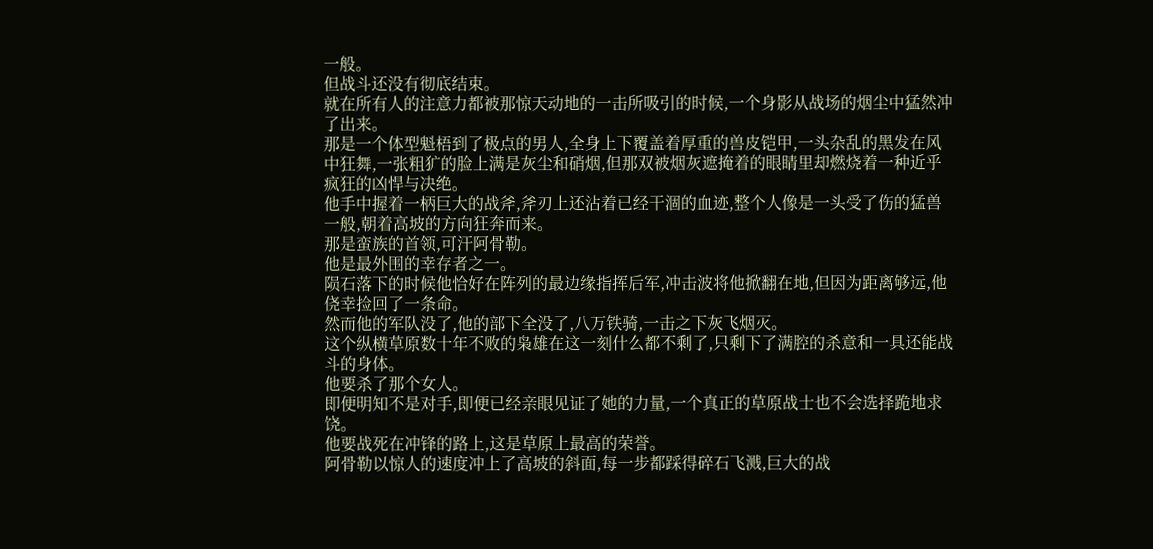一般。
但战斗还没有彻底结束。
就在所有人的注意力都被那惊天动地的一击所吸引的时候,一个身影从战场的烟尘中猛然冲了出来。
那是一个体型魁梧到了极点的男人,全身上下覆盖着厚重的兽皮铠甲,一头杂乱的黑发在风中狂舞,一张粗犷的脸上满是灰尘和硝烟,但那双被烟灰遮掩着的眼睛里却燃烧着一种近乎疯狂的凶悍与决绝。
他手中握着一柄巨大的战斧,斧刃上还沾着已经干涸的血迹,整个人像是一头受了伤的猛兽一般,朝着高坡的方向狂奔而来。
那是蛮族的首领,可汗阿骨勒。
他是最外围的幸存者之一。
陨石落下的时候他恰好在阵列的最边缘指挥后军,冲击波将他掀翻在地,但因为距离够远,他侥幸捡回了一条命。
然而他的军队没了,他的部下全没了,八万铁骑,一击之下灰飞烟灭。
这个纵横草原数十年不败的枭雄在这一刻什么都不剩了,只剩下了满腔的杀意和一具还能战斗的身体。
他要杀了那个女人。
即便明知不是对手,即便已经亲眼见证了她的力量,一个真正的草原战士也不会选择跪地求饶。
他要战死在冲锋的路上,这是草原上最高的荣誉。
阿骨勒以惊人的速度冲上了高坡的斜面,每一步都踩得碎石飞溅,巨大的战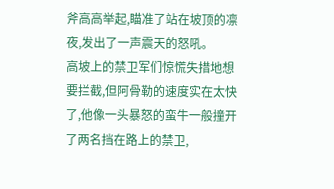斧高高举起,瞄准了站在坡顶的凛夜,发出了一声震天的怒吼。
高坡上的禁卫军们惊慌失措地想要拦截,但阿骨勒的速度实在太快了,他像一头暴怒的蛮牛一般撞开了两名挡在路上的禁卫,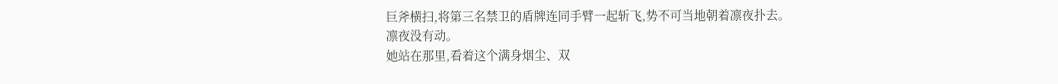巨斧横扫,将第三名禁卫的盾牌连同手臂一起斩飞,势不可当地朝着凛夜扑去。
凛夜没有动。
她站在那里,看着这个满身烟尘、双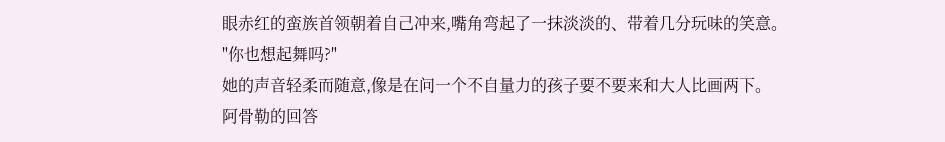眼赤红的蛮族首领朝着自己冲来,嘴角弯起了一抹淡淡的、带着几分玩味的笑意。
"你也想起舞吗?"
她的声音轻柔而随意,像是在问一个不自量力的孩子要不要来和大人比画两下。
阿骨勒的回答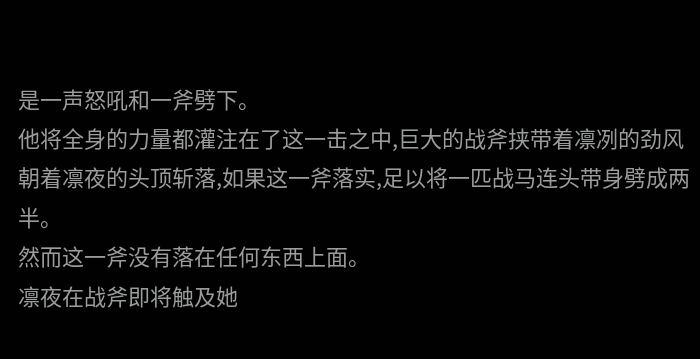是一声怒吼和一斧劈下。
他将全身的力量都灌注在了这一击之中,巨大的战斧挟带着凛冽的劲风朝着凛夜的头顶斩落,如果这一斧落实,足以将一匹战马连头带身劈成两半。
然而这一斧没有落在任何东西上面。
凛夜在战斧即将触及她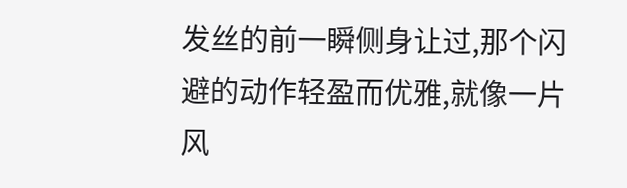发丝的前一瞬侧身让过,那个闪避的动作轻盈而优雅,就像一片风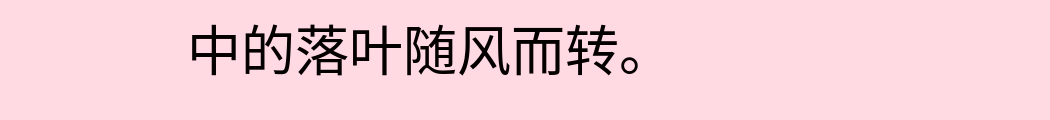中的落叶随风而转。